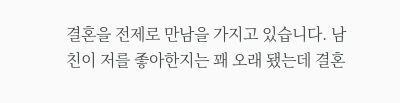결혼을 전제로 만남을 가지고 있습니다. 남친이 저를 좋아한지는 꽤 오래 됐는데 결혼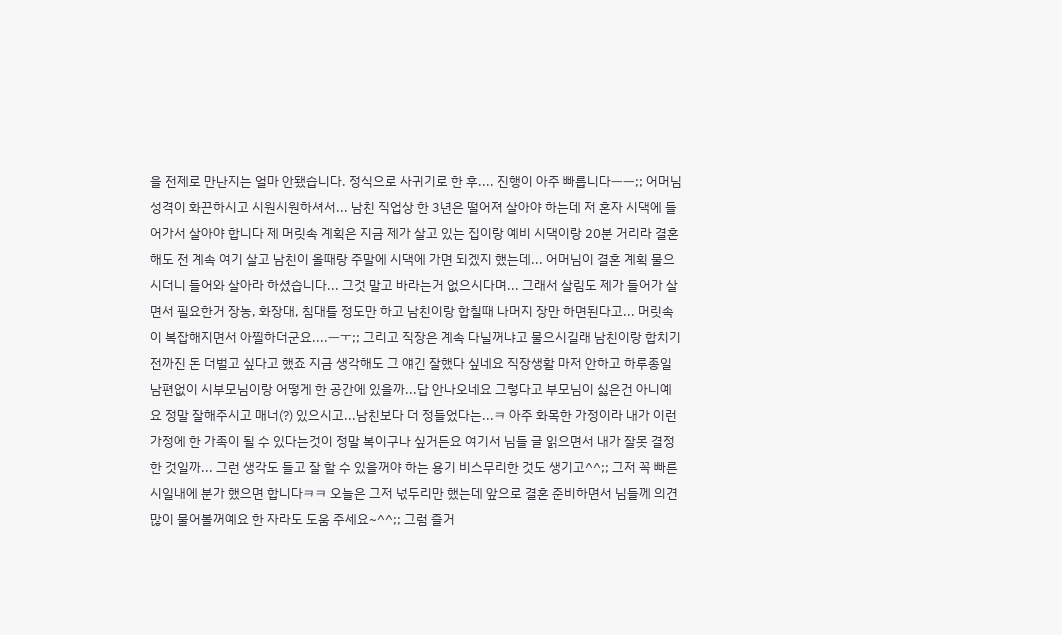을 전제로 만난지는 얼마 안됐습니다. 정식으로 사귀기로 한 후.... 진행이 아주 빠릅니다ㅡㅡ;; 어머님 성격이 화끈하시고 시원시원하셔서... 남친 직업상 한 3년은 떨어져 살아야 하는데 저 혼자 시댁에 들어가서 살아야 합니다 제 머릿속 계획은 지금 제가 살고 있는 집이랑 예비 시댁이랑 20분 거리라 결혼해도 전 계속 여기 살고 남친이 올때랑 주말에 시댁에 가면 되겠지 했는데... 어머님이 결혼 계획 물으시더니 들어와 살아라 하셨습니다... 그것 말고 바라는거 없으시다며... 그래서 살림도 제가 들어가 살면서 필요한거 장농, 화장대, 침대틀 정도만 하고 남친이랑 합칠때 나머지 장만 하면된다고... 머릿속이 복잡해지면서 아찔하더군요....ㅡㅜ;; 그리고 직장은 계속 다닐꺼냐고 물으시길래 남친이랑 합치기 전까진 돈 더벌고 싶다고 했죠 지금 생각해도 그 얘긴 잘했다 싶네요 직장생활 마저 안하고 하루종일 남편없이 시부모님이랑 어떻게 한 공간에 있을까...답 안나오네요 그렇다고 부모님이 싫은건 아니예요 정말 잘해주시고 매너(?) 있으시고...남친보다 더 정들었다는...ㅋ 아주 화목한 가정이라 내가 이런 가정에 한 가족이 될 수 있다는것이 정말 복이구나 싶거든요 여기서 님들 글 읽으면서 내가 잘못 결정한 것일까... 그런 생각도 들고 잘 할 수 있을꺼야 하는 용기 비스무리한 것도 생기고^^;; 그저 꼭 빠른 시일내에 분가 했으면 합니다ㅋㅋ 오늘은 그저 넋두리만 했는데 앞으로 결혼 준비하면서 님들께 의견 많이 물어볼꺼예요 한 자라도 도움 주세요~^^;; 그럼 즐거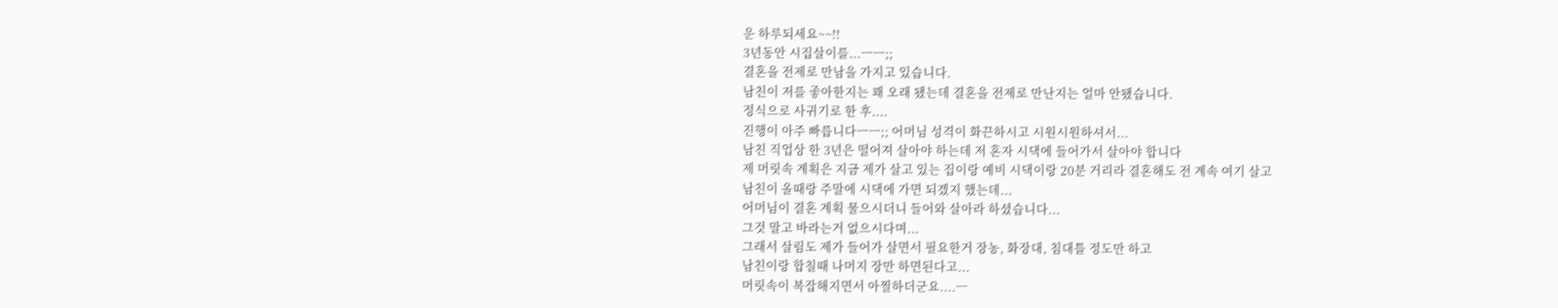운 하루되세요~~!!
3년동안 시집살이를...ㅡㅡ;;
결혼을 전제로 만남을 가지고 있습니다.
남친이 저를 좋아한지는 꽤 오래 됐는데 결혼을 전제로 만난지는 얼마 안됐습니다.
정식으로 사귀기로 한 후....
진행이 아주 빠릅니다ㅡㅡ;; 어머님 성격이 화끈하시고 시원시원하셔서...
남친 직업상 한 3년은 떨어져 살아야 하는데 저 혼자 시댁에 들어가서 살아야 합니다
제 머릿속 계획은 지금 제가 살고 있는 집이랑 예비 시댁이랑 20분 거리라 결혼해도 전 계속 여기 살고
남친이 올때랑 주말에 시댁에 가면 되겠지 했는데...
어머님이 결혼 계획 물으시더니 들어와 살아라 하셨습니다...
그것 말고 바라는거 없으시다며...
그래서 살림도 제가 들어가 살면서 필요한거 장농, 화장대, 침대틀 정도만 하고
남친이랑 합칠때 나머지 장만 하면된다고...
머릿속이 복잡해지면서 아찔하더군요....ㅡ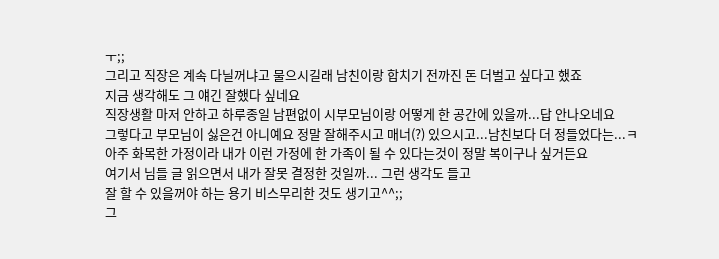ㅜ;;
그리고 직장은 계속 다닐꺼냐고 물으시길래 남친이랑 합치기 전까진 돈 더벌고 싶다고 했죠
지금 생각해도 그 얘긴 잘했다 싶네요
직장생활 마저 안하고 하루종일 남편없이 시부모님이랑 어떻게 한 공간에 있을까...답 안나오네요
그렇다고 부모님이 싫은건 아니예요 정말 잘해주시고 매너(?) 있으시고...남친보다 더 정들었다는...ㅋ
아주 화목한 가정이라 내가 이런 가정에 한 가족이 될 수 있다는것이 정말 복이구나 싶거든요
여기서 님들 글 읽으면서 내가 잘못 결정한 것일까... 그런 생각도 들고
잘 할 수 있을꺼야 하는 용기 비스무리한 것도 생기고^^;;
그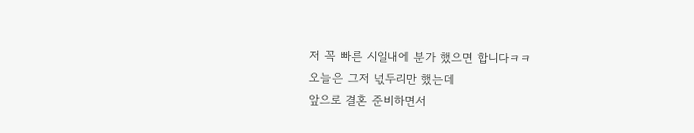저 꼭 빠른 시일내에 분가 했으면 합니다ㅋㅋ
오늘은 그저 넋두리만 했는데
앞으로 결혼 준비하면서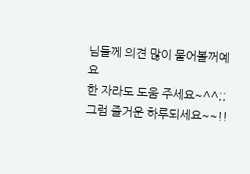님들께 의견 많이 물어볼꺼예요
한 자라도 도움 주세요~^^;;
그럼 즐거운 하루되세요~~!!